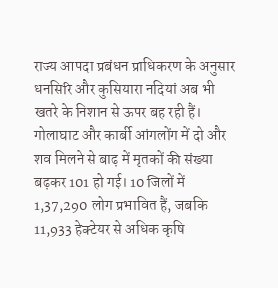राज्य आपदा प्रबंधन प्राधिकरण के अनुसार धनसिरि और कुसियारा नदियां अब भी खतरे के निशान से ऊपर बह रही हैं। गोलाघाट और कार्बी आंगलोंग में दो और शव मिलने से बाढ़ में मृतकों की संख्या बढ़कर 101 हो गई। 10 जिलों में 1,37,290 लोग प्रभावित हैं, जबकि 11,933 हेक्टेयर से अधिक कृषि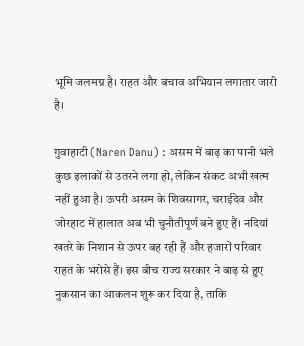भूमि जलमग्न है। राहत और बचाव अभियान लगातार जारी है।

गुवाहाटी (Naren Danu) : असम में बाढ़ का पानी भले कुछ इलाकों से उतरने लगा हो, लेकिन संकट अभी खत्म नहीं हुआ है। ऊपरी असम के शिवसागर, चराईदेव और जोरहाट में हालात अब भी चुनौतीपूर्ण बने हुए हैं। नदियां खतरे के निशान से ऊपर बह रही हैं और हजारों परिवार राहत के भरोसे हैं। इस बीच राज्य सरकार ने बाढ़ से हुए नुकसान का आकलन शुरू कर दिया है, ताकि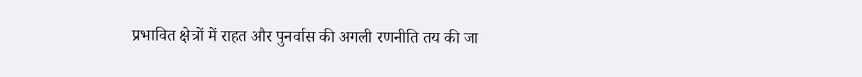प्रभावित क्षेत्रों में राहत और पुनर्वास की अगली रणनीति तय की जा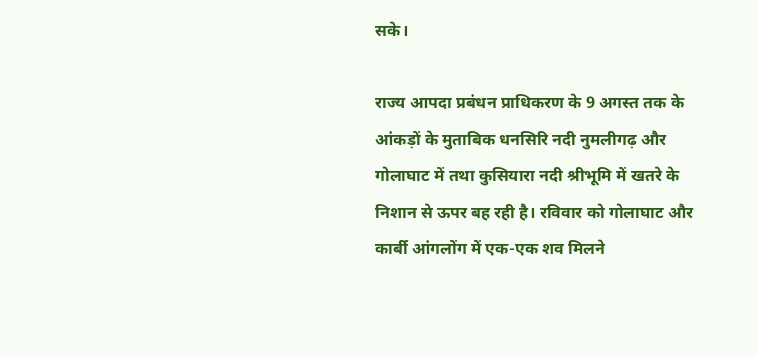सके।

राज्य आपदा प्रबंधन प्राधिकरण के 9 अगस्त तक के आंकड़ों के मुताबिक धनसिरि नदी नुमलीगढ़ और गोलाघाट में तथा कुसियारा नदी श्रीभूमि में खतरे के निशान से ऊपर बह रही है। रविवार को गोलाघाट और कार्बी आंगलोंग में एक-एक शव मिलने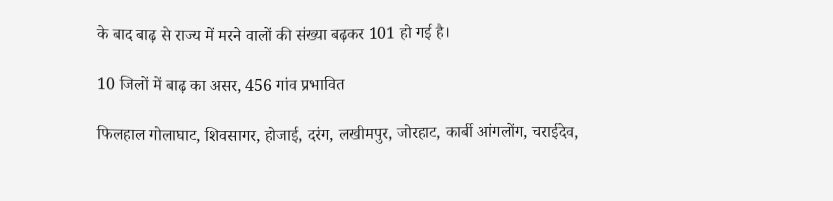के बाद बाढ़ से राज्य में मरने वालों की संख्या बढ़कर 101 हो गई है।

10 जिलों में बाढ़ का असर, 456 गांव प्रभावित

फिलहाल गोलाघाट, शिवसागर, होजाई, दरंग, लखीमपुर, जोरहाट, कार्बी आंगलोंग, चराईदेव,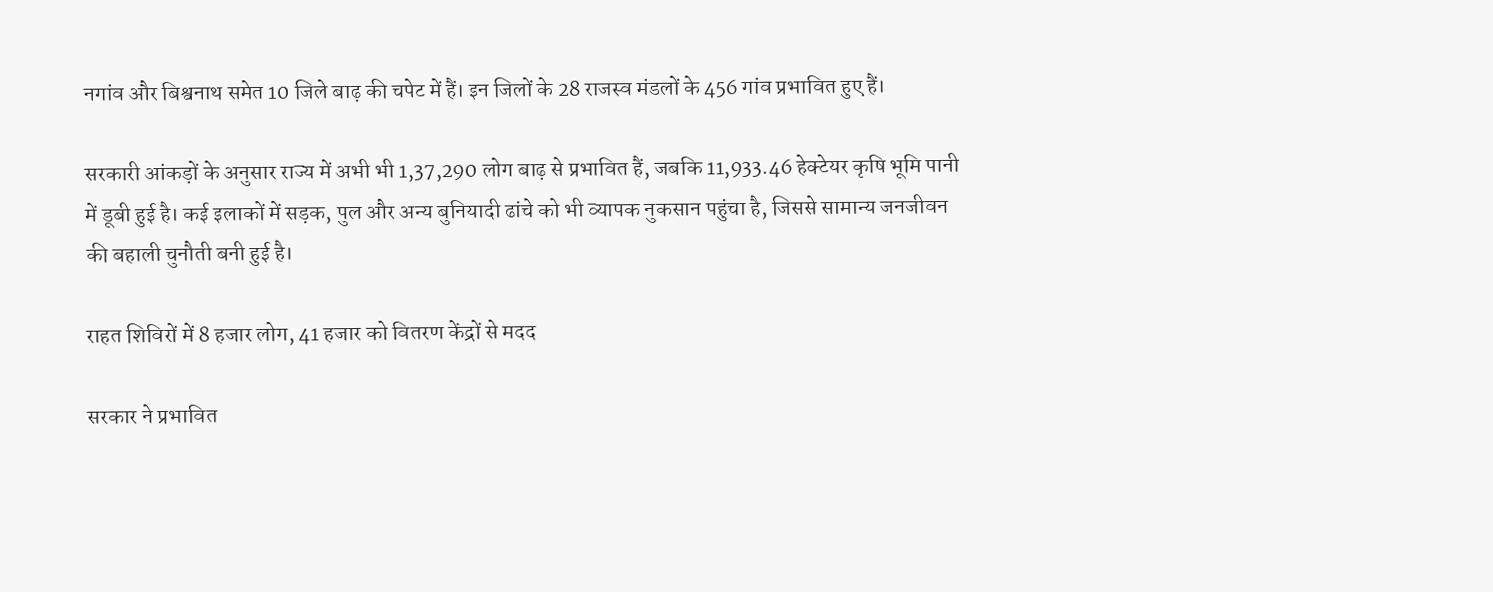नगांव और बिश्वनाथ समेत 10 जिले बाढ़ की चपेट में हैं। इन जिलों के 28 राजस्व मंडलों के 456 गांव प्रभावित हुए हैं।

सरकारी आंकड़ों के अनुसार राज्य में अभी भी 1,37,290 लोग बाढ़ से प्रभावित हैं, जबकि 11,933.46 हेक्टेयर कृषि भूमि पानी में डूबी हुई है। कई इलाकों में सड़क, पुल और अन्य बुनियादी ढांचे को भी व्यापक नुकसान पहुंचा है, जिससे सामान्य जनजीवन की बहाली चुनौती बनी हुई है।

राहत शिविरों में 8 हजार लोग, 41 हजार को वितरण केंद्रों से मदद

सरकार ने प्रभावित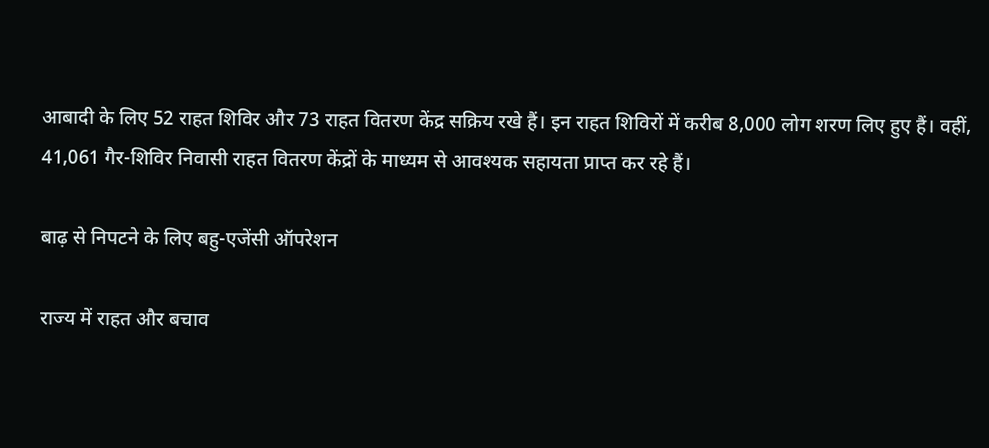आबादी के लिए 52 राहत शिविर और 73 राहत वितरण केंद्र सक्रिय रखे हैं। इन राहत शिविरों में करीब 8,000 लोग शरण लिए हुए हैं। वहीं, 41,061 गैर-शिविर निवासी राहत वितरण केंद्रों के माध्यम से आवश्यक सहायता प्राप्त कर रहे हैं।

बाढ़ से निपटने के लिए बहु-एजेंसी ऑपरेशन

राज्य में राहत और बचाव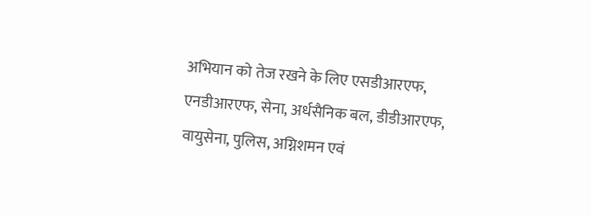अभियान को तेज रखने के लिए एसडीआरएफ, एनडीआरएफ, सेना, अर्धसैनिक बल, डीडीआरएफ, वायुसेना, पुलिस, अग्निशमन एवं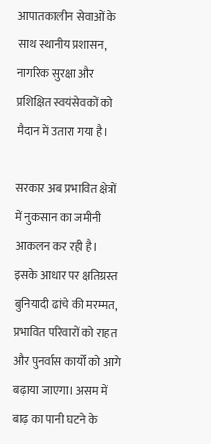आपातकालीन सेवाओं के साथ स्थानीय प्रशासन, नागरिक सुरक्षा और प्रशिक्षित स्वयंसेवकों को मैदान में उतारा गया है।

सरकार अब प्रभावित क्षेत्रों में नुकसान का जमीनी आकलन कर रही है। इसके आधार पर क्षतिग्रस्त बुनियादी ढांचे की मरम्मत, प्रभावित परिवारों को राहत और पुनर्वास कार्यों को आगे बढ़ाया जाएगा। असम में बाढ़ का पानी घटने के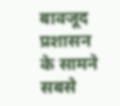बावजूद प्रशासन के सामने सबसे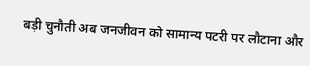बड़ी चुनौती अब जनजीवन को सामान्य पटरी पर लौटाना और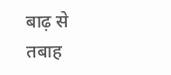बाढ़ से तबाह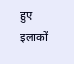हुए इलाकों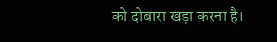को दोबारा खड़ा करना है।